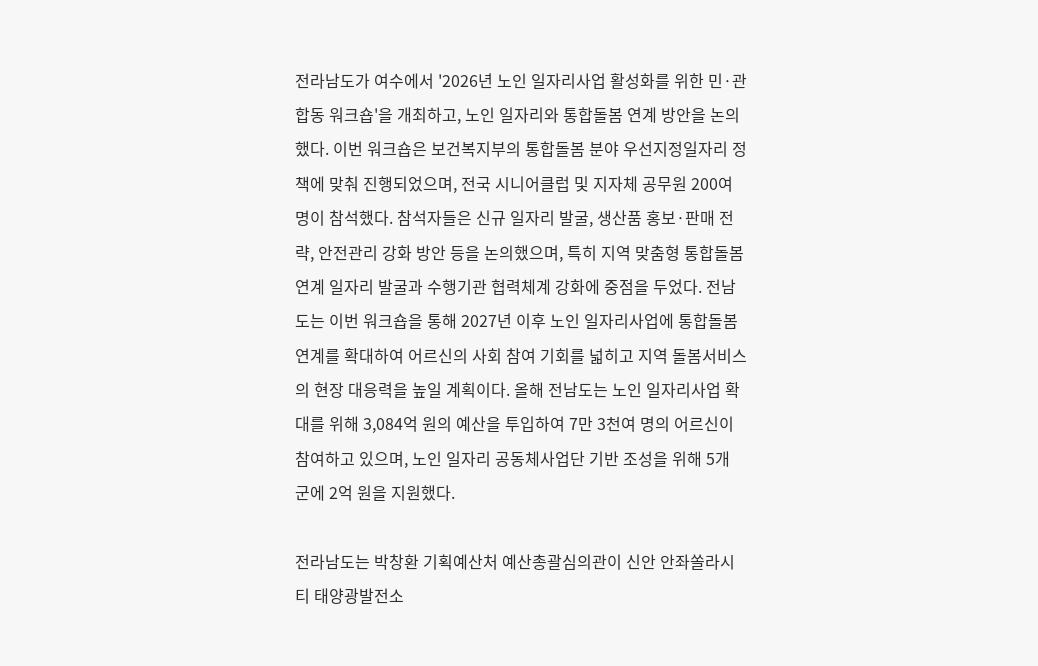전라남도가 여수에서 '2026년 노인 일자리사업 활성화를 위한 민·관 합동 워크숍'을 개최하고, 노인 일자리와 통합돌봄 연계 방안을 논의했다. 이번 워크숍은 보건복지부의 통합돌봄 분야 우선지정일자리 정책에 맞춰 진행되었으며, 전국 시니어클럽 및 지자체 공무원 200여 명이 참석했다. 참석자들은 신규 일자리 발굴, 생산품 홍보·판매 전략, 안전관리 강화 방안 등을 논의했으며, 특히 지역 맞춤형 통합돌봄 연계 일자리 발굴과 수행기관 협력체계 강화에 중점을 두었다. 전남도는 이번 워크숍을 통해 2027년 이후 노인 일자리사업에 통합돌봄 연계를 확대하여 어르신의 사회 참여 기회를 넓히고 지역 돌봄서비스의 현장 대응력을 높일 계획이다. 올해 전남도는 노인 일자리사업 확대를 위해 3,084억 원의 예산을 투입하여 7만 3천여 명의 어르신이 참여하고 있으며, 노인 일자리 공동체사업단 기반 조성을 위해 5개 군에 2억 원을 지원했다.

전라남도는 박창환 기획예산처 예산총괄심의관이 신안 안좌쏠라시티 태양광발전소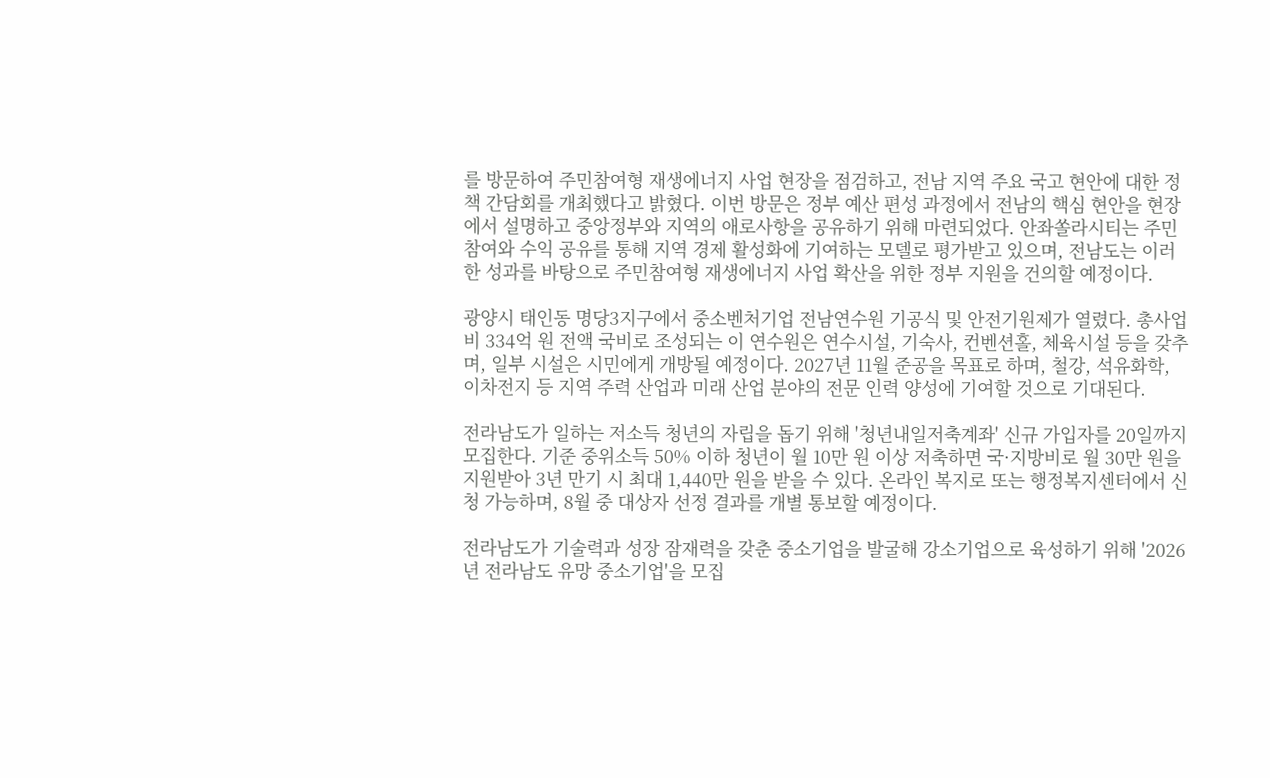를 방문하여 주민참여형 재생에너지 사업 현장을 점검하고, 전남 지역 주요 국고 현안에 대한 정책 간담회를 개최했다고 밝혔다. 이번 방문은 정부 예산 편성 과정에서 전남의 핵심 현안을 현장에서 설명하고 중앙정부와 지역의 애로사항을 공유하기 위해 마련되었다. 안좌쏠라시티는 주민 참여와 수익 공유를 통해 지역 경제 활성화에 기여하는 모델로 평가받고 있으며, 전남도는 이러한 성과를 바탕으로 주민참여형 재생에너지 사업 확산을 위한 정부 지원을 건의할 예정이다.

광양시 태인동 명당3지구에서 중소벤처기업 전남연수원 기공식 및 안전기원제가 열렸다. 총사업비 334억 원 전액 국비로 조성되는 이 연수원은 연수시설, 기숙사, 컨벤션홀, 체육시설 등을 갖추며, 일부 시설은 시민에게 개방될 예정이다. 2027년 11월 준공을 목표로 하며, 철강, 석유화학, 이차전지 등 지역 주력 산업과 미래 산업 분야의 전문 인력 양성에 기여할 것으로 기대된다.

전라남도가 일하는 저소득 청년의 자립을 돕기 위해 '청년내일저축계좌' 신규 가입자를 20일까지 모집한다. 기준 중위소득 50% 이하 청년이 월 10만 원 이상 저축하면 국·지방비로 월 30만 원을 지원받아 3년 만기 시 최대 1,440만 원을 받을 수 있다. 온라인 복지로 또는 행정복지센터에서 신청 가능하며, 8월 중 대상자 선정 결과를 개별 통보할 예정이다.

전라남도가 기술력과 성장 잠재력을 갖춘 중소기업을 발굴해 강소기업으로 육성하기 위해 '2026년 전라남도 유망 중소기업'을 모집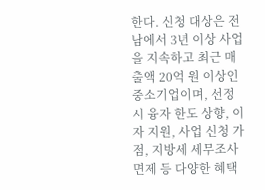한다. 신청 대상은 전남에서 3년 이상 사업을 지속하고 최근 매출액 20억 원 이상인 중소기업이며, 선정 시 융자 한도 상향, 이자 지원, 사업 신청 가점, 지방세 세무조사 면제 등 다양한 혜택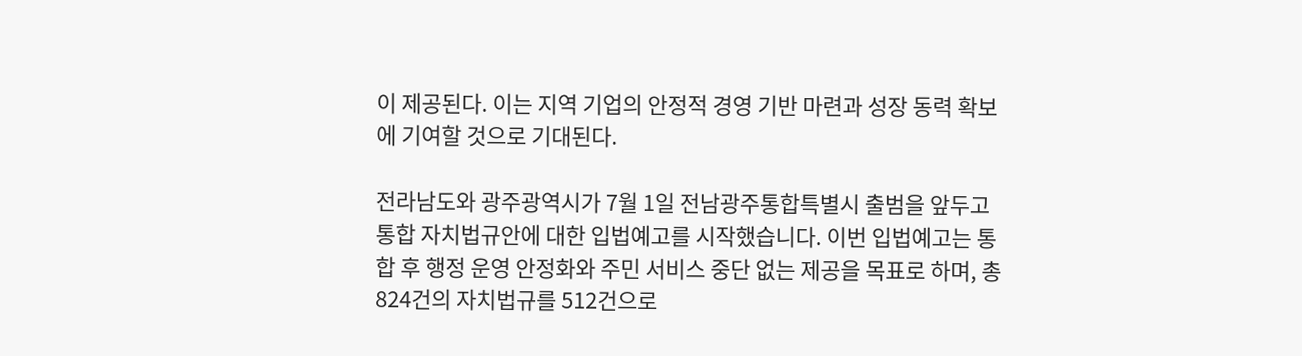이 제공된다. 이는 지역 기업의 안정적 경영 기반 마련과 성장 동력 확보에 기여할 것으로 기대된다.

전라남도와 광주광역시가 7월 1일 전남광주통합특별시 출범을 앞두고 통합 자치법규안에 대한 입법예고를 시작했습니다. 이번 입법예고는 통합 후 행정 운영 안정화와 주민 서비스 중단 없는 제공을 목표로 하며, 총 824건의 자치법규를 512건으로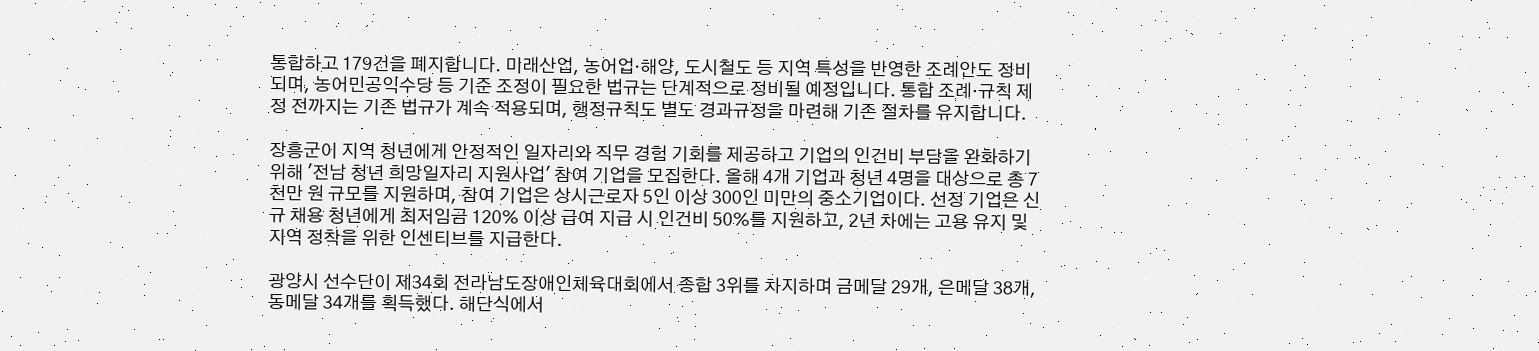통합하고 179건을 폐지합니다. 미래산업, 농어업·해양, 도시철도 등 지역 특성을 반영한 조례안도 정비되며, 농어민공익수당 등 기준 조정이 필요한 법규는 단계적으로 정비될 예정입니다. 통합 조례·규칙 제정 전까지는 기존 법규가 계속 적용되며, 행정규칙도 별도 경과규정을 마련해 기존 절차를 유지합니다.

장흥군이 지역 청년에게 안정적인 일자리와 직무 경험 기회를 제공하고 기업의 인건비 부담을 완화하기 위해 '전남 청년 희망일자리 지원사업' 참여 기업을 모집한다. 올해 4개 기업과 청년 4명을 대상으로 총 7천만 원 규모를 지원하며, 참여 기업은 상시근로자 5인 이상 300인 미만의 중소기업이다. 선정 기업은 신규 채용 청년에게 최저임금 120% 이상 급여 지급 시 인건비 50%를 지원하고, 2년 차에는 고용 유지 및 지역 정착을 위한 인센티브를 지급한다.

광양시 선수단이 제34회 전라남도장애인체육대회에서 종합 3위를 차지하며 금메달 29개, 은메달 38개, 동메달 34개를 획득했다. 해단식에서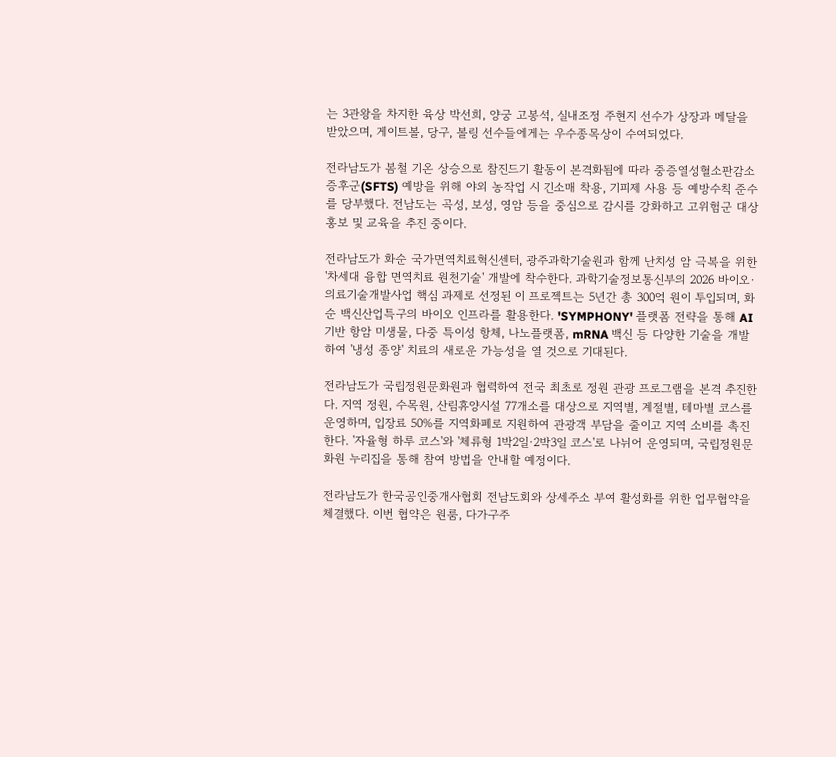는 3관왕을 차지한 육상 박선희, 양궁 고봉석, 실내조정 주현지 선수가 상장과 메달을 받았으며, 게이트볼, 당구, 볼링 선수들에게는 우수종목상이 수여되었다.

전라남도가 봄철 기온 상승으로 참진드기 활동이 본격화됨에 따라 중증열성혈소판감소증후군(SFTS) 예방을 위해 야외 농작업 시 긴소매 착용, 기피제 사용 등 예방수칙 준수를 당부했다. 전남도는 곡성, 보성, 영암 등을 중심으로 감시를 강화하고 고위험군 대상 홍보 및 교육을 추진 중이다.

전라남도가 화순 국가면역치료혁신센터, 광주과학기술원과 함께 난치성 암 극복을 위한 '차세대 융합 면역치료 원천기술' 개발에 착수한다. 과학기술정보통신부의 2026 바이오·의료기술개발사업 핵심 과제로 선정된 이 프로젝트는 5년간 총 300억 원이 투입되며, 화순 백신산업특구의 바이오 인프라를 활용한다. 'SYMPHONY' 플랫폼 전략을 통해 AI 기반 항암 미생물, 다중 특이성 항체, 나노플랫폼, mRNA 백신 등 다양한 기술을 개발하여 '냉성 종양' 치료의 새로운 가능성을 열 것으로 기대된다.

전라남도가 국립정원문화원과 협력하여 전국 최초로 정원 관광 프로그램을 본격 추진한다. 지역 정원, 수목원, 산림휴양시설 77개소를 대상으로 지역별, 계절별, 테마별 코스를 운영하며, 입장료 50%를 지역화폐로 지원하여 관광객 부담을 줄이고 지역 소비를 촉진한다. '자율형 하루 코스'와 '체류형 1박2일·2박3일 코스'로 나뉘어 운영되며, 국립정원문화원 누리집을 통해 참여 방법을 안내할 예정이다.

전라남도가 한국공인중개사협회 전남도회와 상세주소 부여 활성화를 위한 업무협약을 체결했다. 이번 협약은 원룸, 다가구주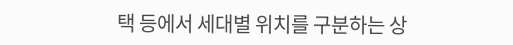택 등에서 세대별 위치를 구분하는 상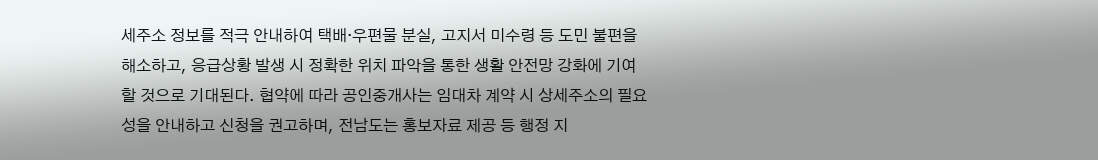세주소 정보를 적극 안내하여 택배·우편물 분실, 고지서 미수령 등 도민 불편을 해소하고, 응급상황 발생 시 정확한 위치 파악을 통한 생활 안전망 강화에 기여할 것으로 기대된다. 협약에 따라 공인중개사는 임대차 계약 시 상세주소의 필요성을 안내하고 신청을 권고하며, 전남도는 홍보자료 제공 등 행정 지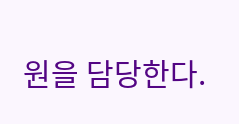원을 담당한다.